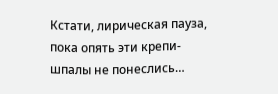Кстати, лирическая пауза, пока опять эти крепи-шпалы не понеслись…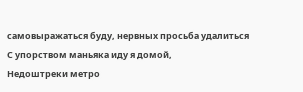самовыражаться буду, нервных просьба удалиться
С упорством маньяка иду я домой,
Недоштреки метро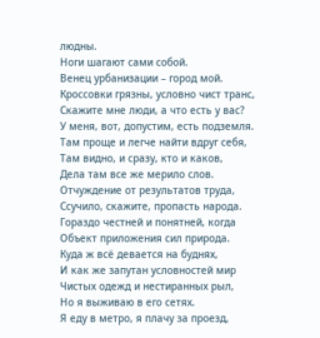людны.
Ноги шагают сами собой.
Венец урбанизации – город мой.
Кроссовки грязны, условно чист транс,
Скажите мне люди, а что есть у вас?
У меня, вот, допустим, есть подземля.
Там проще и легче найти вдруг себя,
Там видно, и сразу, кто и каков,
Дела там все же мерило слов.
Отчуждение от результатов труда,
Ссучило, скажите, пропасть народа.
Гораздо честней и понятней, когда
Объект приложения сил природа.
Куда ж всё девается на буднях,
И как же запутан условностей мир
Чистых одежд и нестиранных рыл,
Но я выживаю в его сетях.
Я еду в метро, я плачу за проезд,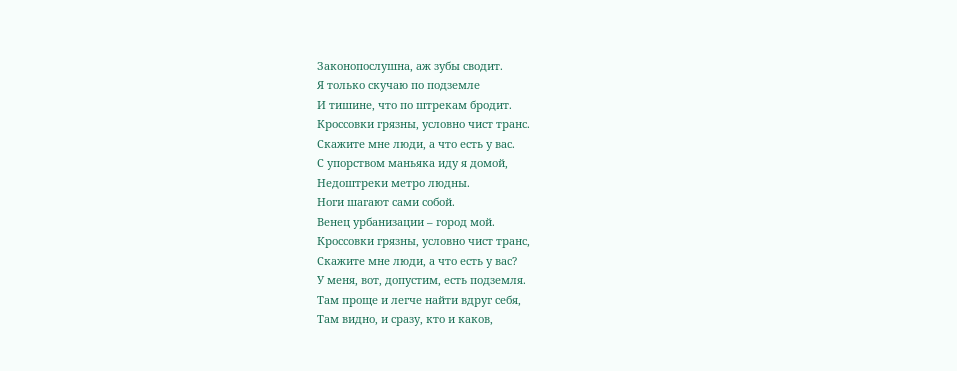Законопослушна, аж зубы сводит.
Я только скучаю по подземле
И тишине, что по штрекам бродит.
Кроссовки грязны, условно чист транс.
Скажите мне люди, а что есть у вас.
С упорством маньяка иду я домой,
Недоштреки метро людны.
Ноги шагают сами собой.
Венец урбанизации – город мой.
Кроссовки грязны, условно чист транс,
Скажите мне люди, а что есть у вас?
У меня, вот, допустим, есть подземля.
Там проще и легче найти вдруг себя,
Там видно, и сразу, кто и каков,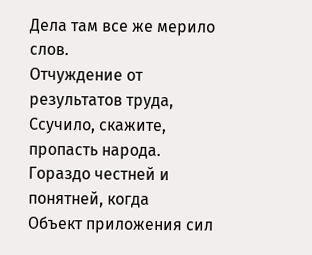Дела там все же мерило слов.
Отчуждение от результатов труда,
Ссучило, скажите, пропасть народа.
Гораздо честней и понятней, когда
Объект приложения сил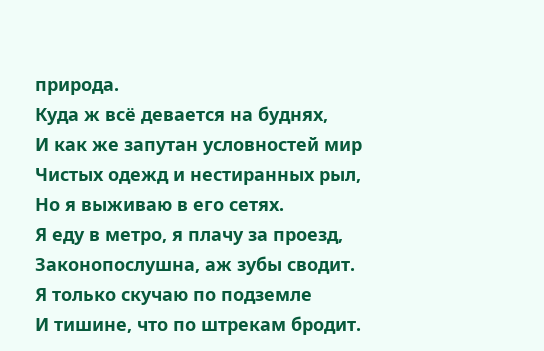природа.
Куда ж всё девается на буднях,
И как же запутан условностей мир
Чистых одежд и нестиранных рыл,
Но я выживаю в его сетях.
Я еду в метро, я плачу за проезд,
Законопослушна, аж зубы сводит.
Я только скучаю по подземле
И тишине, что по штрекам бродит.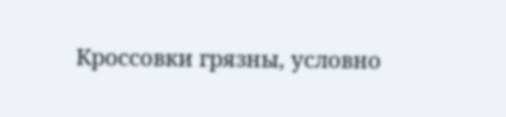Кроссовки грязны, условно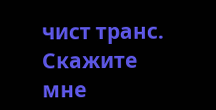чист транс.
Скажите мне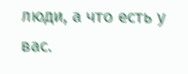люди, а что есть у вас.